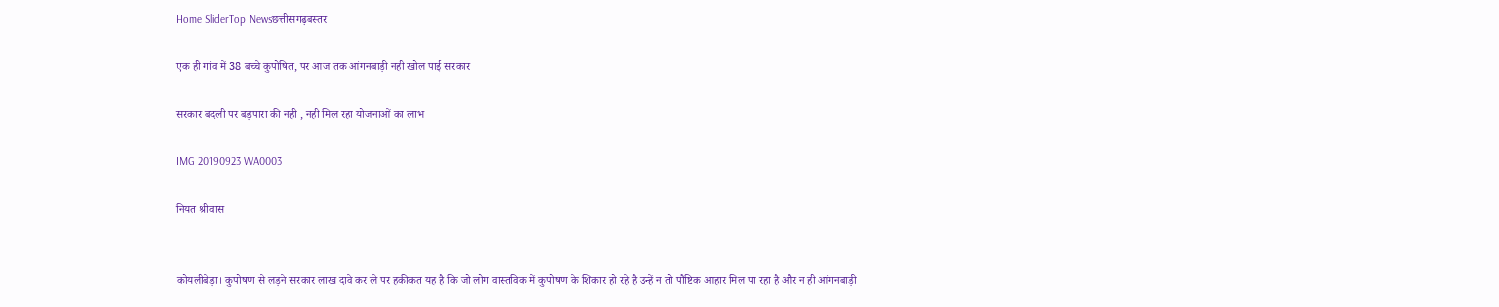Home SliderTop Newsछत्तीसगढ़बस्तर

एक ही गांव में 38 बच्चे कुपोषित, पर आज तक आंगनबाड़ी नही खोल पाई सरकार

सरकार बदली पर बड़पारा की नही , नही मिल रहा योजनाओं का लाभ

IMG 20190923 WA0003

नियत श्रीवास


कोयलीबेड़ा। कुपोषण से लड़ने सरकार लाख दावे कर ले पर हकीकत यह है कि जो लोग वास्तविक में कुपोषण के शिकार हो रहे है उन्हें न तो पौष्टिक आहार मिल पा रहा है और न ही आंगनबाड़ी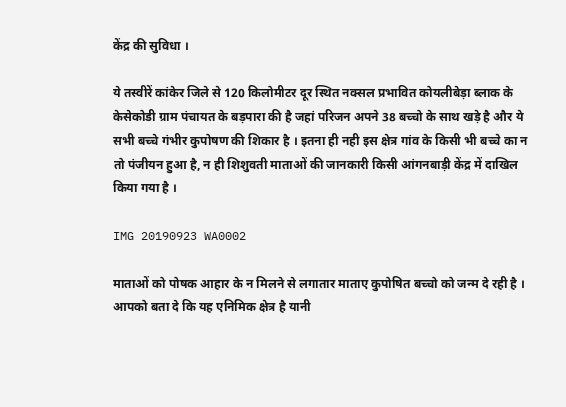केंद्र की सुविधा ।

ये तस्वीरें कांकेर जिले से 120 किलोमीटर दूर स्थित नक्सल प्रभावित कोयलीबेड़ा ब्लाक के केसेकोडी ग्राम पंचायत के बड़पारा की है जहां परिजन अपने 38 बच्चो के साथ खड़े है और ये सभी बच्चे गंभीर कुपोषण की शिकार है । इतना ही नही इस क्षेत्र गांव के किसी भी बच्चे का न तो पंजीयन हुआ है, न ही शिशुवती माताओं की जानकारी किसी आंगनबाड़ी केंद्र में दाखिल किया गया है ।

IMG 20190923 WA0002

माताओं को पोषक आहार के न मिलने से लगातार माताए कुपोषित बच्चो को जन्म दे रही है । आपको बता दे कि यह एनिमिक क्षेत्र है यानी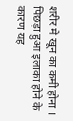शरीर मे खून का कमी होना । पिछड़ा हुआ इलाका होने के कारण यह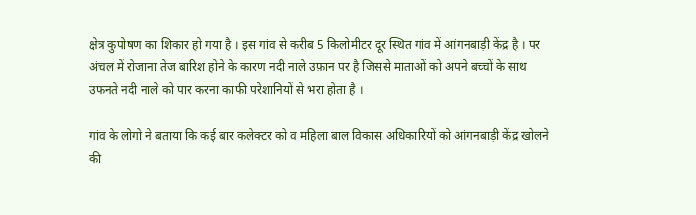क्षेत्र कुपोषण का शिकार हो गया है । इस गांव से करीब 5 किलोमीटर दूर स्थित गांव में आंगनबाड़ी केंद्र है । पर अंचल में रोजाना तेज बारिश होने के कारण नदी नाले उफ़ान पर है जिससे माताओं को अपने बच्चों के साथ उफनते नदी नाले को पार करना काफी परेशानियों से भरा होता है ।

गांव के लोगो ने बताया कि कई बार कलेक्टर को व महिला बाल विकास अधिकारियों को आंगनबाड़ी केंद्र खोलने की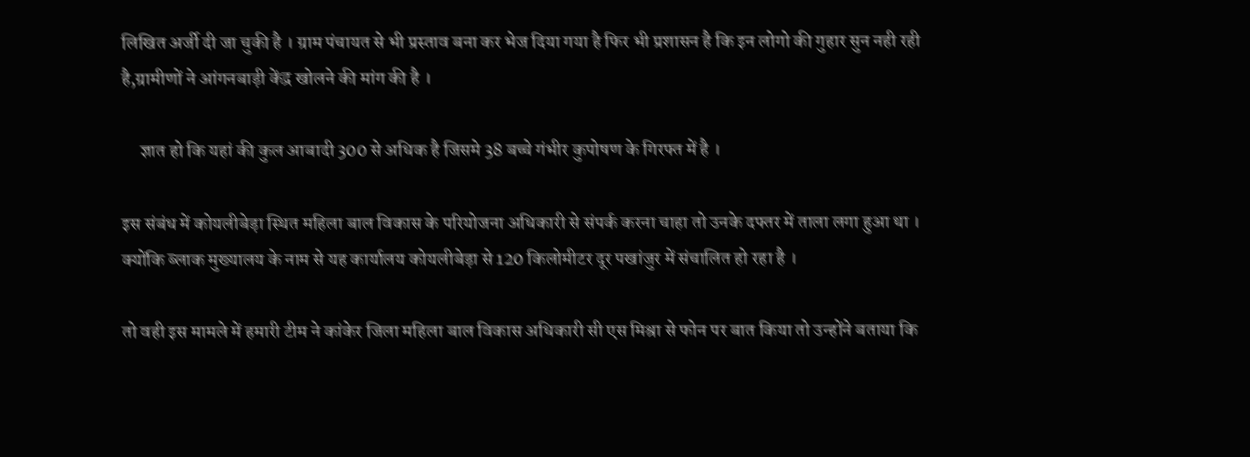लिखित अर्जी दी जा चुकी है । ग्राम पंचायत से भी प्रस्ताव बना कर भेज दिया गया है फिर भी प्रशासन है कि इन लोगो की गुहार सुन नही रही है,ग्रामीणों ने आंगनबाड़ी केंद्र खोलने की मांग की है ।

     ज्ञात हो कि यहां की कुल आबादी 300 से अधिक है जिसमे 38 बच्चे गंभीर कुपोषण के गिरफ्त में है ।

इस संबंध में कोयलीबेड़ा स्थित महिला बाल विकास के परियोजना अधिकारी से संपर्क करना चाहा तो उनके दफ्तर में ताला लगा हुआ था । क्योंकि ब्लाक मुख्यालय के नाम से यह कार्यालय कोयलीबेड़ा से 120 किलोमीटर दूर पखांजुर में संचालित हो रहा है ।

तो वही इस मामले में हमारी टीम ने कांकेर जिला महिला बाल विकास अधिकारी सी एस मिश्रा से फोन पर बात किया तो उन्होंने बताया कि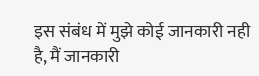इस संबंध में मुझे कोई जानकारी नही है, मैं जानकारी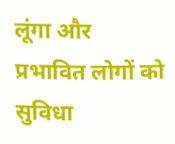लूंगा और प्रभावित लोगों को सुविधा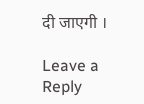दी जाएगी ।

Leave a Reply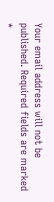Your email address will not be published. Required fields are marked *